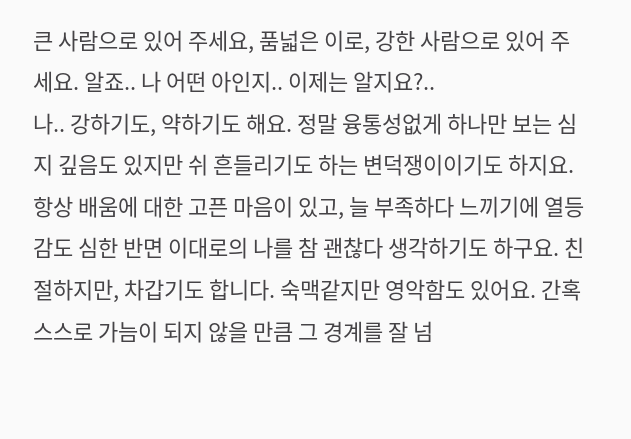큰 사람으로 있어 주세요, 품넓은 이로, 강한 사람으로 있어 주세요. 알죠.. 나 어떤 아인지.. 이제는 알지요?..
나.. 강하기도, 약하기도 해요. 정말 융통성없게 하나만 보는 심지 깊음도 있지만 쉬 흔들리기도 하는 변덕쟁이이기도 하지요. 항상 배움에 대한 고픈 마음이 있고, 늘 부족하다 느끼기에 열등감도 심한 반면 이대로의 나를 참 괜찮다 생각하기도 하구요. 친절하지만, 차갑기도 합니다. 숙맥같지만 영악함도 있어요. 간혹 스스로 가늠이 되지 않을 만큼 그 경계를 잘 넘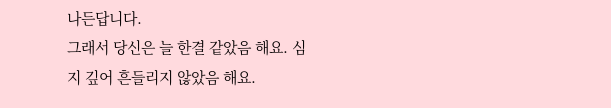나든답니다.
그래서 당신은 늘 한결 같았음 해요. 심지 깊어 흔들리지 않았음 해요.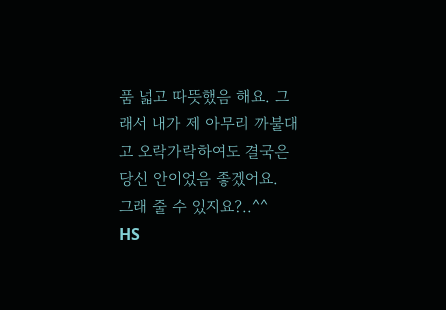품 넓고 따뜻했음 해요. 그래서 내가 제 아무리 까불대고 오락가락하여도 결국은 당신 안이었음 좋겠어요.
그래 줄 수 있지요?..^^
HS